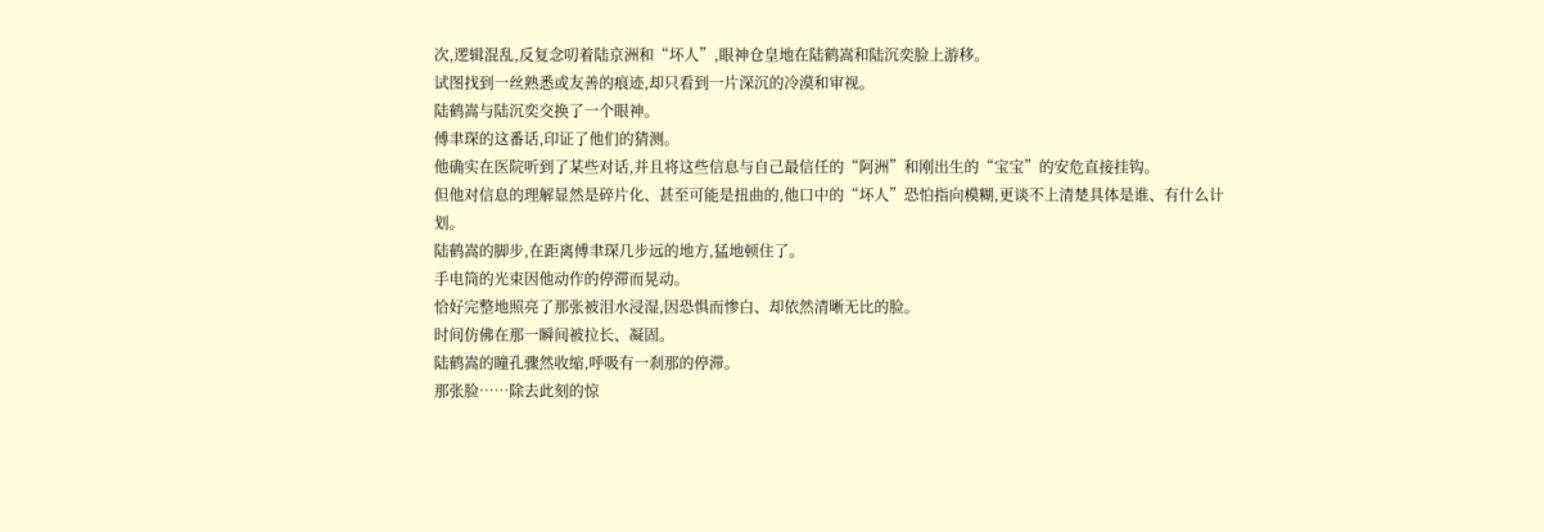次,逻辑混乱,反复念叨着陆京洲和“坏人”,眼神仓皇地在陆鹤嵩和陆沉奕脸上游移。
试图找到一丝熟悉或友善的痕迹,却只看到一片深沉的冷漠和审视。
陆鹤嵩与陆沉奕交换了一个眼神。
傅聿琛的这番话,印证了他们的猜测。
他确实在医院听到了某些对话,并且将这些信息与自己最信任的“阿洲”和刚出生的“宝宝”的安危直接挂钩。
但他对信息的理解显然是碎片化、甚至可能是扭曲的,他口中的“坏人”恐怕指向模糊,更谈不上清楚具体是谁、有什么计划。
陆鹤嵩的脚步,在距离傅聿琛几步远的地方,猛地顿住了。
手电筒的光束因他动作的停滞而晃动。
恰好完整地照亮了那张被泪水浸湿,因恐惧而惨白、却依然清晰无比的脸。
时间仿佛在那一瞬间被拉长、凝固。
陆鹤嵩的瞳孔骤然收缩,呼吸有一刹那的停滞。
那张脸……除去此刻的惊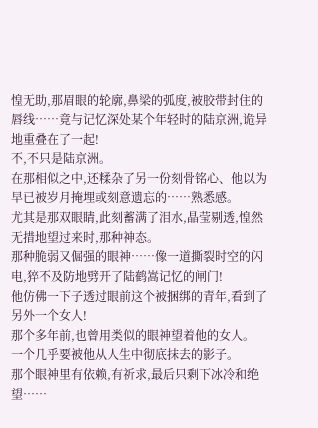惶无助,那眉眼的轮廓,鼻梁的弧度,被胶带封住的唇线……竟与记忆深处某个年轻时的陆京洲,诡异地重叠在了一起!
不,不只是陆京洲。
在那相似之中,还糅杂了另一份刻骨铭心、他以为早已被岁月掩埋或刻意遗忘的……熟悉感。
尤其是那双眼睛,此刻蓄满了泪水,晶莹剔透,惶然无措地望过来时,那种神态。
那种脆弱又倔强的眼神……像一道撕裂时空的闪电,猝不及防地劈开了陆鹤嵩记忆的闸门!
他仿佛一下子透过眼前这个被捆绑的青年,看到了另外一个女人!
那个多年前,也曾用类似的眼神望着他的女人。
一个几乎要被他从人生中彻底抹去的影子。
那个眼神里有依赖,有祈求,最后只剩下冰冷和绝望……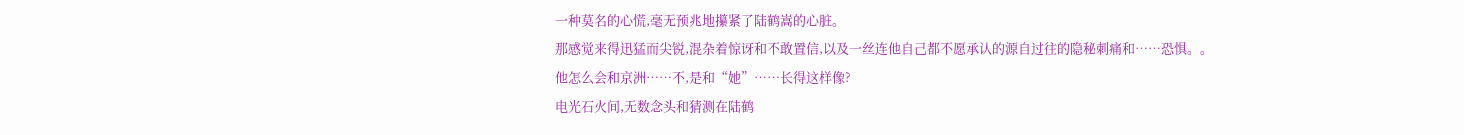一种莫名的心慌,毫无预兆地攥紧了陆鹤嵩的心脏。
那感觉来得迅猛而尖锐,混杂着惊讶和不敢置信,以及一丝连他自己都不愿承认的源自过往的隐秘刺痛和……恐惧。。
他怎么会和京洲……不,是和“她”……长得这样像?
电光石火间,无数念头和猜测在陆鹤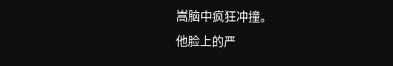嵩脑中疯狂冲撞。
他脸上的严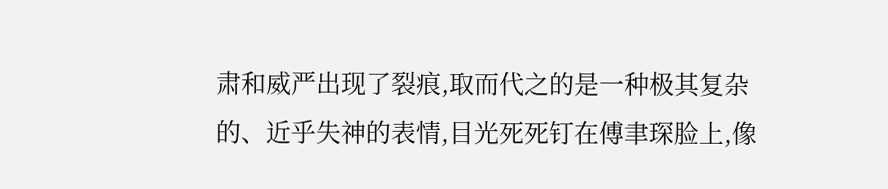肃和威严出现了裂痕,取而代之的是一种极其复杂的、近乎失神的表情,目光死死钉在傅聿琛脸上,像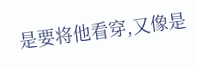是要将他看穿,又像是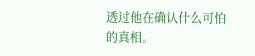透过他在确认什么可怕的真相。